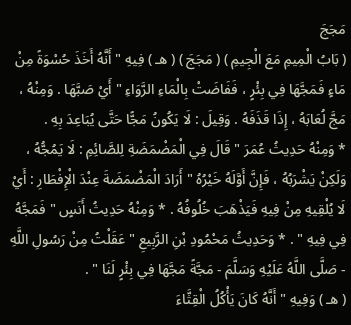مَجَجَ
( بَابُ الْمِيمِ مَعَ الْجِيمِ ) ( مَجَجَ ) ( هـ ) فِيهِ " أَنَّهُ أَخَذَ حُسْوَةً مِنْ مَاءٍ فَمَجَّهَا فِي بِئْرٍ ، فَفَاضَتْ بِالْمَاءِ الرَّوَاءِ " أَيْ صَبَّهَا . وَمِنْهُ ، مَجَّ لُعَابَهُ ، إِذَا قَذَفَهُ . وَقِيلَ : لَا يَكُونُ مَجًّا حَتَّى يُبَاعِدَ بِهِ .
* وَمِنْهُ حَدِيثُ عُمَرَ " قَالَ فِي الْمَضْمَضَةِ لِلصَّائِمِ : لَا يَمُجُّهُ ، وَلَكِنْ يَشْرَبُهُ ، فَإِنَّ أَوَّلَهُ خَيْرُهُ " أَرَادَ الْمَضْمَضَةَ عِنْدَ الْإِفْطَارِ : أَيْ لَا يُلْقِيهِ مِنْ فِيهِ فَيَذْهَبَ خُلُوفُهُ . * وَمِنْهُ حَدِيثُ أَنَسٍ " فَمَجَّهُ فِي فِيهِ " . * وَحَدِيثُ مَحْمُودِ بْنِ الرَّبِيعِ " عَقَلْتُ مِنْ رَسُولِ اللَّهِ - صَلَّى اللَّهُ عَلَيْهِ وَسَلَّمَ - مَجَّةً مَجَّهَا فِي بِئْرٍ لَنَا " .
( هـ ) وَفِيهِ " أَنَّهُ كَانَ يَأْكُلُ الْقِثَّاءَ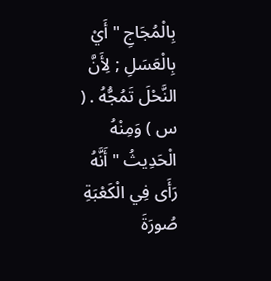بِالْمُجَاجِ " أَيْ بِالْعَسَلِ ; لِأَنَّ النَّحْلَ تَمُجُّهُ . ( س ) وَمِنْهُ الْحَدِيثُ " أَنَّهُ رَأَى فِي الْكَعْبَةِ صُورَةَ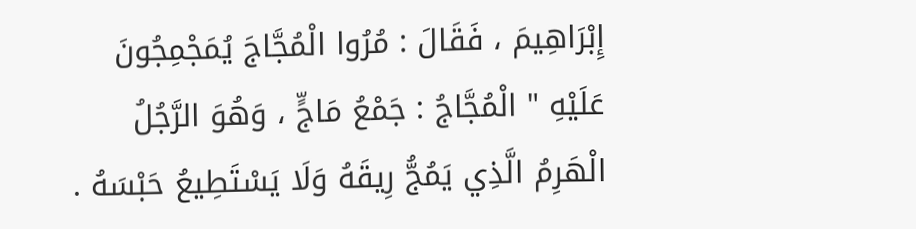إِبْرَاهِيمَ ، فَقَالَ : مُرُوا الْمُجَّاجَ يُمَجْمِجُونَ عَلَيْهِ " الْمُجَّاجُ : جَمْعُ مَاجٍّ ، وَهُوَ الرَّجُلُ الْهَرِمُ الَّذِي يَمُجُّ رِيقَهُ وَلَا يَسْتَطِيعُ حَبْسَهُ .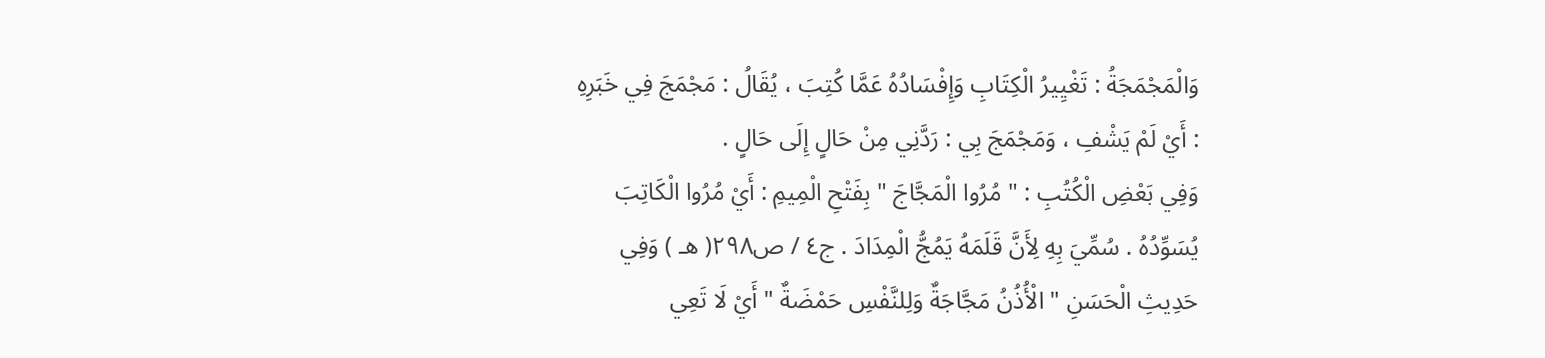وَالْمَجْمَجَةُ : تَغْيِيرُ الْكِتَابِ وَإِفْسَادُهُ عَمَّا كُتِبَ ، يُقَالُ : مَجْمَجَ فِي خَبَرِهِ : أَيْ لَمْ يَشْفِ ، وَمَجْمَجَ بِي : رَدَّنِي مِنْ حَالٍ إِلَى حَالٍ .
وَفِي بَعْضِ الْكُتُبِ : " مُرُوا الْمَجَّاجَ " بِفَتْحِ الْمِيمِ : أَيْ مُرُوا الْكَاتِبَ يُسَوِّدُهُ . سُمِّيَ بِهِ لِأَنَّ قَلَمَهُ يَمُجُّ الْمِدَادَ . ج٤ / ص٢٩٨( هـ ) وَفِي حَدِيثِ الْحَسَنِ " الْأُذُنُ مَجَّاجَةٌ وَلِلنَّفْسِ حَمْضَةٌ " أَيْ لَا تَعِي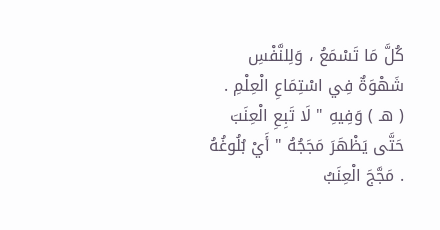كُلَّ مَا تَسْمَعُ ، وَلِلنَّفْسِ شَهْوَةٌ فِي اسْتِمَاعِ الْعِلْمِ .
( هـ ) وَفِيهِ " لَا تَبِعِ الْعِنَبَ حَتَّى يَظْهَرَ مَجَجُهُ " أَيْ بُلُوغُهُ . مَجَّجَ الْعِنَبُ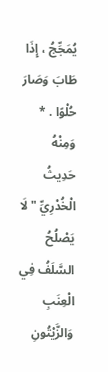يُمَجِّجُ ، إِذَا طَابَ وَصَارَ حُلْوًا . * وَمِنْهُ حَدِيثُ الْخُدْرِيِّ " لَا يَصْلُحُ السَّلَفُ فِي الْعِنَبِ وَالزَّيْتُونِ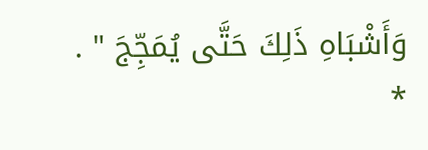وَأَشْبَاهِ ذَلِكَ حَتَّى يُمَجِّجَ " .
*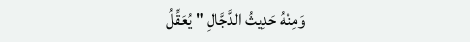وَمِنْهُ حَدِيثُ الدَّجَّالِ " يُعَقِّلُ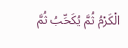الْكَرْمُ ثُمَّ يُكَحِّبُ ثُمَّ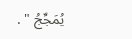يُمَجِّجُ " .